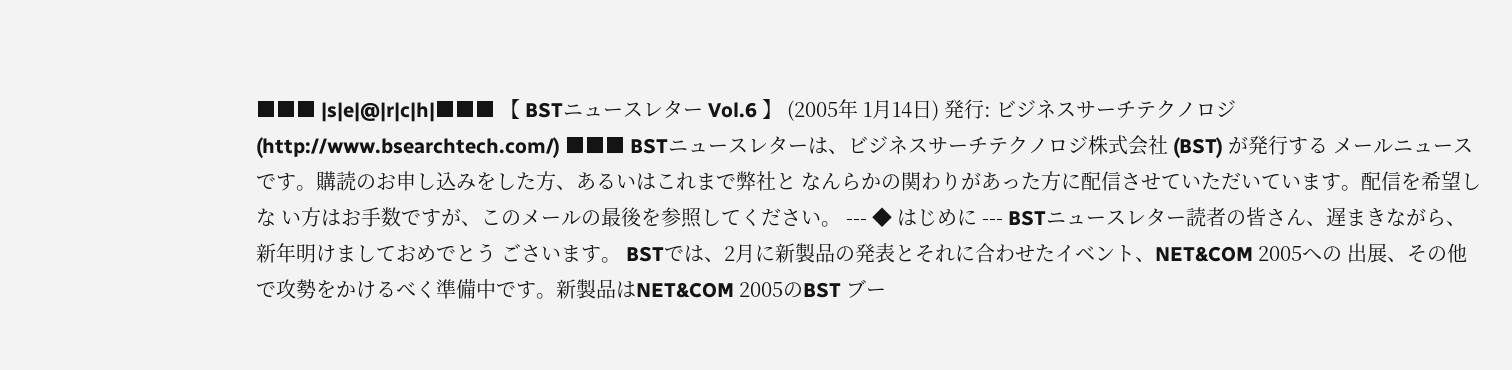■■■ |s|e|@|r|c|h|■■■ 【 BSTニュースレター Vol.6 】 (2005年 1月14日) 発行: ビジネスサーチテクノロジ (http://www.bsearchtech.com/) ■■■ BSTニュースレターは、ビジネスサーチテクノロジ株式会社 (BST) が発行する メールニュースです。購読のお申し込みをした方、あるいはこれまで弊社と なんらかの関わりがあった方に配信させていただいています。配信を希望しな い方はお手数ですが、このメールの最後を参照してください。 --- ◆ はじめに --- BSTニュースレター読者の皆さん、遅まきながら、新年明けましておめでとう ごさいます。 BSTでは、2月に新製品の発表とそれに合わせたイベント、NET&COM 2005への 出展、その他で攻勢をかけるべく準備中です。新製品はNET&COM 2005のBST ブー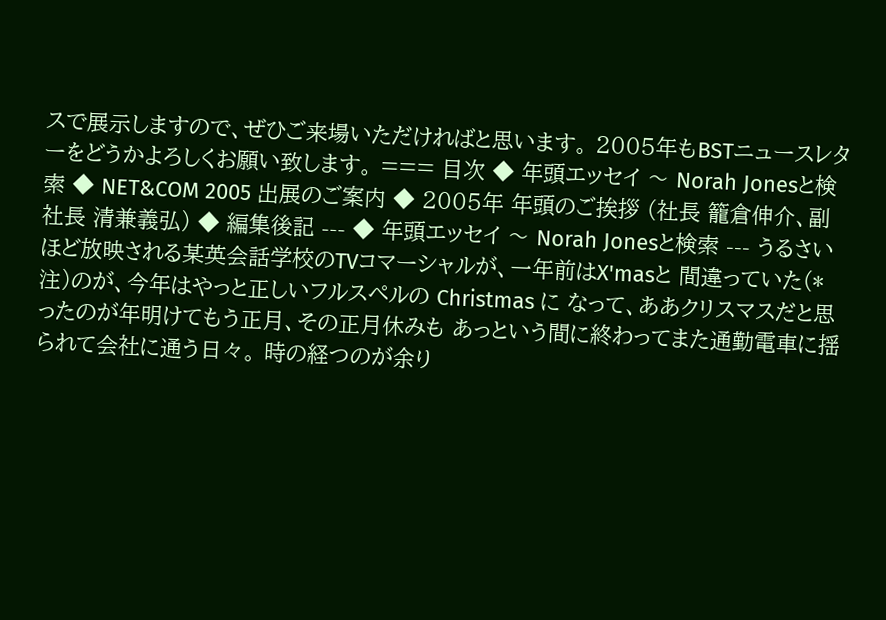スで展示しますので、ぜひご来場いただければと思います。 2005年もBSTニュースレターをどうかよろしくお願い致します。 === 目次 ◆ 年頭エッセイ 〜 Norah Jonesと検索 ◆ NET&COM 2005 出展のご案内 ◆ 2005年 年頭のご挨拶 (社長 籠倉伸介、副社長 清兼義弘) ◆ 編集後記 --- ◆ 年頭エッセイ 〜 Norah Jonesと検索 --- うるさいほど放映される某英会話学校のTVコマーシャルが、一年前はX'masと 間違っていた(*注)のが、今年はやっと正しいフルスペルの Christmas に なって、ああクリスマスだと思ったのが年明けてもう正月、その正月休みも あっという間に終わってまた通勤電車に揺られて会社に通う日々。 時の経つのが余り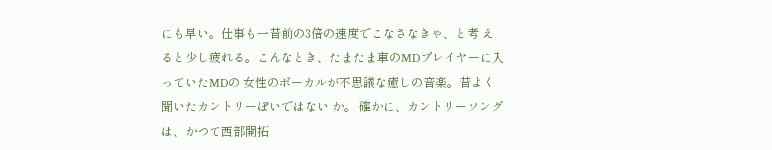にも早い。仕事も一昔前の3倍の速度でこなさなきゃ、と考 えると少し疲れる。こんなとき、たまたま車のMDプレイヤーに入っていたMDの 女性のボーカルが不思議な癒しの音楽。昔よく聞いたカントリーぽいではない か。 確かに、カントリーソングは、かつて西部開拓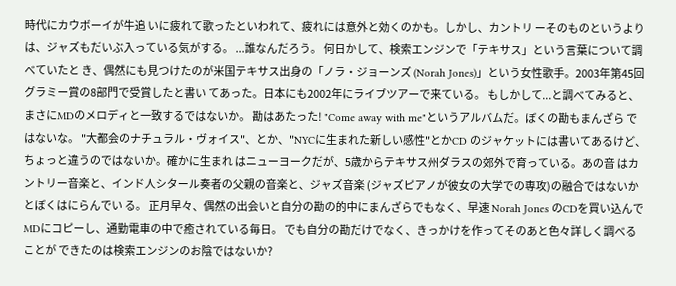時代にカウボーイが牛追 いに疲れて歌ったといわれて、疲れには意外と効くのかも。しかし、カントリ ーそのものというよりは、ジャズもだいぶ入っている気がする。 ...誰なんだろう。 何日かして、検索エンジンで「テキサス」という言葉について調べていたと き、偶然にも見つけたのが米国テキサス出身の「ノラ・ジョーンズ (Norah Jones)」という女性歌手。2003年第45回グラミー賞の8部門で受賞したと書い てあった。日本にも2002年にライブツアーで来ている。 もしかして...と調べてみると、まさにMDのメロディと一致するではないか。 勘はあたった! "Come away with me"というアルバムだ。ぼくの勘もまんざら ではないな。 "大都会のナチュラル・ヴォイス"、とか、"NYCに生まれた新しい感性"とかCD のジャケットには書いてあるけど、ちょっと違うのではないか。確かに生まれ はニューヨークだが、5歳からテキサス州ダラスの郊外で育っている。あの音 はカントリー音楽と、インド人シタール奏者の父親の音楽と、ジャズ音楽 (ジャズピアノが彼女の大学での専攻)の融合ではないかとぼくはにらんでい る。 正月早々、偶然の出会いと自分の勘の的中にまんざらでもなく、早速 Norah Jones のCDを買い込んでMDにコピーし、通勤電車の中で癒されている毎日。 でも自分の勘だけでなく、きっかけを作ってそのあと色々詳しく調べることが できたのは検索エンジンのお陰ではないか?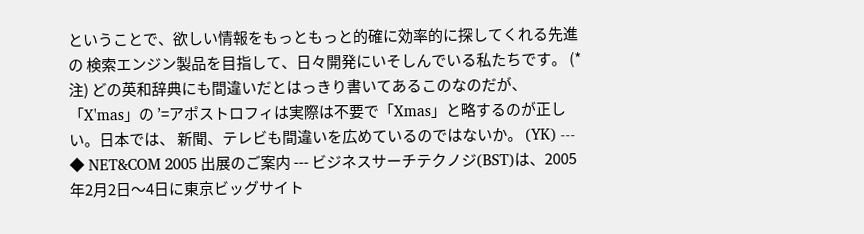ということで、欲しい情報をもっともっと的確に効率的に探してくれる先進の 検索エンジン製品を目指して、日々開発にいそしんでいる私たちです。 (*注) どの英和辞典にも間違いだとはっきり書いてあるこのなのだが、「X'mas」の ’=アポストロフィは実際は不要で「Xmas」と略するのが正しい。日本では、 新聞、テレビも間違いを広めているのではないか。 (YK) --- ◆ NET&COM 2005 出展のご案内 --- ビジネスサーチテクノジ(BST)は、2005年2月2日〜4日に東京ビッグサイト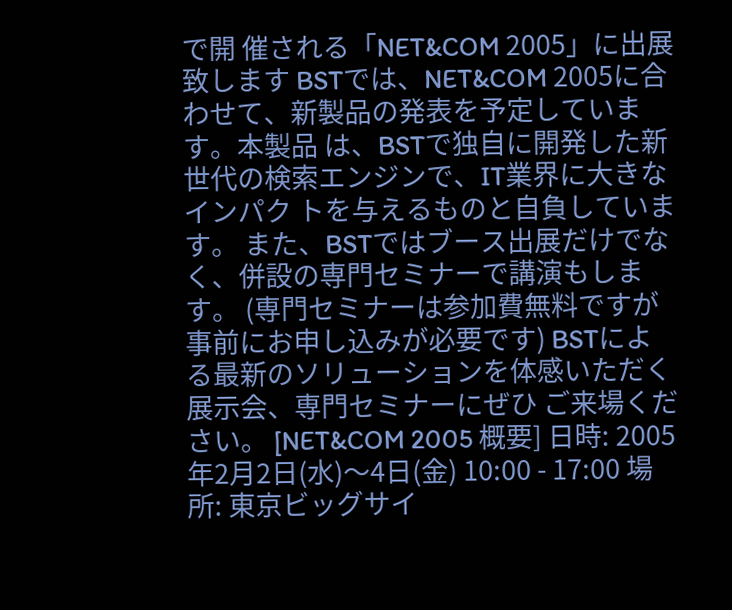で開 催される「NET&COM 2005」に出展致します BSTでは、NET&COM 2005に合わせて、新製品の発表を予定しています。本製品 は、BSTで独自に開発した新世代の検索エンジンで、IT業界に大きなインパク トを与えるものと自負しています。 また、BSTではブース出展だけでなく、併設の専門セミナーで講演もします。 (専門セミナーは参加費無料ですが事前にお申し込みが必要です) BSTによる最新のソリューションを体感いただく展示会、専門セミナーにぜひ ご来場ください。 [NET&COM 2005 概要] 日時: 2005年2月2日(水)〜4日(金) 10:00 - 17:00 場所: 東京ビッグサイ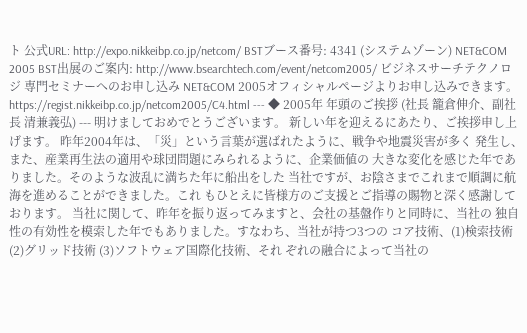ト 公式URL: http://expo.nikkeibp.co.jp/netcom/ BSTブース番号: 4341 (システムゾーン) NET&COM 2005 BST出展のご案内: http://www.bsearchtech.com/event/netcom2005/ ビジネスサーチテクノロジ 専門セミナーへのお申し込み NET&COM 2005オフィシャルページよりお申し込みできます。 https://regist.nikkeibp.co.jp/netcom2005/C4.html --- ◆ 2005年 年頭のご挨拶 (社長 籠倉伸介、副社長 清兼義弘) --- 明けましておめでとうございます。 新しい年を迎えるにあたり、ご挨拶申し上げます。 昨年2004年は、「災」という言葉が選ばれたように、戦争や地震災害が多く 発生し、また、産業再生法の適用や球団問題にみられるように、企業価値の 大きな変化を感じた年でありました。そのような波乱に満ちた年に船出をした 当社ですが、お陰さまでこれまで順調に航海を進めることができました。これ もひとえに皆様方のご支援とご指導の賜物と深く感謝しております。 当社に関して、昨年を振り返ってみますと、会社の基盤作りと同時に、当社の 独自性の有効性を模索した年でもありました。すなわち、当社が持つ3つの コア技術、(1)検索技術 (2)グリッド技術 (3)ソフトウェア国際化技術、それ ぞれの融合によって当社の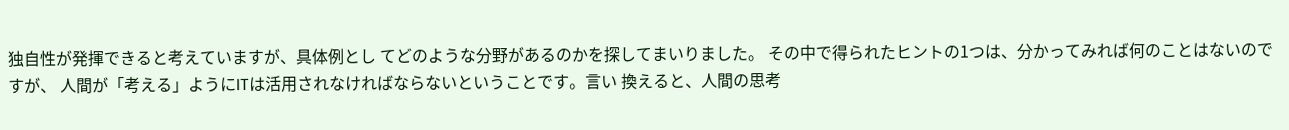独自性が発揮できると考えていますが、具体例とし てどのような分野があるのかを探してまいりました。 その中で得られたヒントの1つは、分かってみれば何のことはないのですが、 人間が「考える」ようにITは活用されなければならないということです。言い 換えると、人間の思考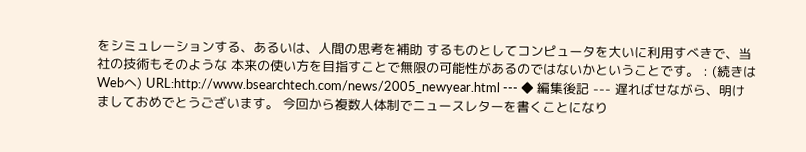をシミュレーションする、あるいは、人間の思考を補助 するものとしてコンピュータを大いに利用すべきで、当社の技術もそのような 本来の使い方を目指すことで無限の可能性があるのではないかということです。 : (続きはWebへ) URL:http://www.bsearchtech.com/news/2005_newyear.html --- ◆ 編集後記 --- 遅ればせながら、明けましておめでとうございます。 今回から複数人体制でニュースレターを書くことになり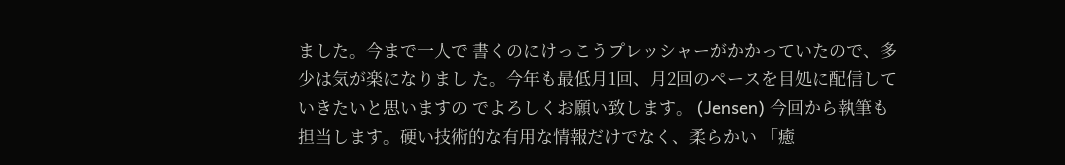ました。今まで一人で 書くのにけっこうプレッシャーがかかっていたので、多少は気が楽になりまし た。今年も最低月1回、月2回のペースを目処に配信していきたいと思いますの でよろしくお願い致します。 (Jensen) 今回から執筆も担当します。硬い技術的な有用な情報だけでなく、柔らかい 「癒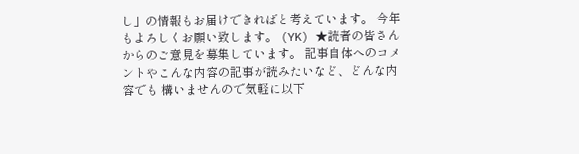し」の情報もお届けできればと考えています。 今年もよろしくお願い致します。 (YK) ★読者の皆さんからのご意見を募集しています。 記事自体へのコメントやこんな内容の記事が読みたいなど、どんな内容でも 構いませんので気軽に以下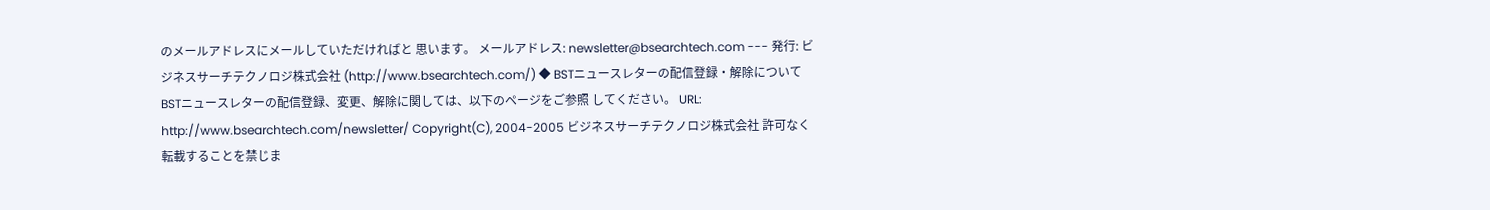のメールアドレスにメールしていただければと 思います。 メールアドレス: newsletter@bsearchtech.com --- 発行: ビジネスサーチテクノロジ株式会社 (http://www.bsearchtech.com/) ◆ BSTニュースレターの配信登録・解除について BSTニュースレターの配信登録、変更、解除に関しては、以下のページをご参照 してください。 URL: http://www.bsearchtech.com/newsletter/ Copyright(C), 2004-2005 ビジネスサーチテクノロジ株式会社 許可なく転載することを禁じま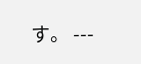す。 ---